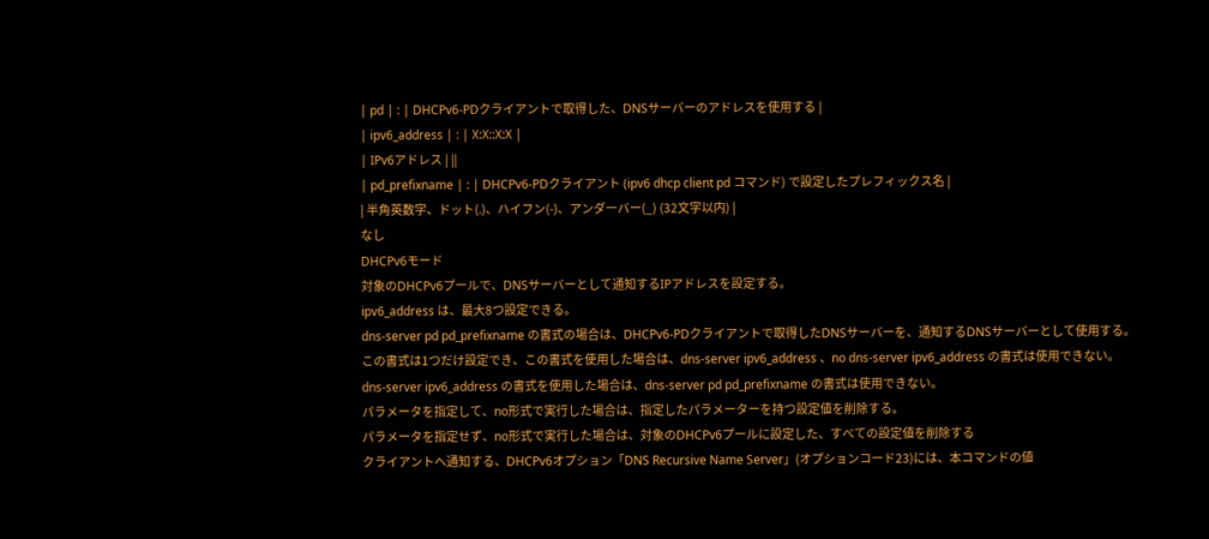| pd | : | DHCPv6-PDクライアントで取得した、DNSサーバーのアドレスを使用する |
| ipv6_address | : | X:X::X:X |
| IPv6アドレス | ||
| pd_prefixname | : | DHCPv6-PDクライアント (ipv6 dhcp client pd コマンド) で設定したプレフィックス名 |
| 半角英数字、ドット(.)、ハイフン(-)、アンダーバー(_) (32文字以内) |
なし
DHCPv6モード
対象のDHCPv6プールで、DNSサーバーとして通知するIPアドレスを設定する。
ipv6_address は、最大8つ設定できる。
dns-server pd pd_prefixname の書式の場合は、DHCPv6-PDクライアントで取得したDNSサーバーを、通知するDNSサーバーとして使用する。
この書式は1つだけ設定でき、この書式を使用した場合は、dns-server ipv6_address 、no dns-server ipv6_address の書式は使用できない。
dns-server ipv6_address の書式を使用した場合は、dns-server pd pd_prefixname の書式は使用できない。
パラメータを指定して、no形式で実行した場合は、指定したパラメーターを持つ設定値を削除する。
パラメータを指定せず、no形式で実行した場合は、対象のDHCPv6プールに設定した、すべての設定値を削除する
クライアントへ通知する、DHCPv6オプション「DNS Recursive Name Server」(オプションコード23)には、本コマンドの値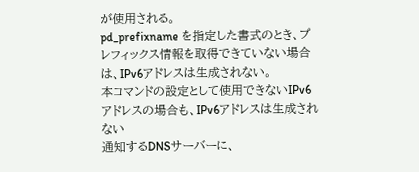が使用される。
pd_prefixname を指定した書式のとき、プレフィックス情報を取得できていない場合は、IPv6アドレスは生成されない。
本コマンドの設定として使用できないIPv6アドレスの場合も、IPv6アドレスは生成されない
通知するDNSサーバーに、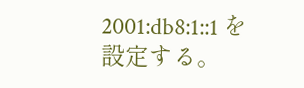2001:db8:1::1 を設定する。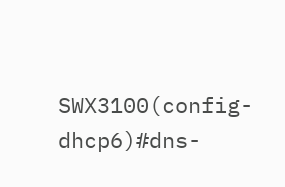SWX3100(config-dhcp6)#dns-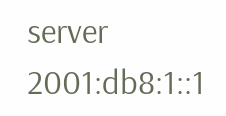server 2001:db8:1::1